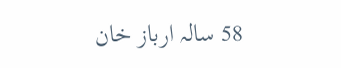58 سالہ ارباز خان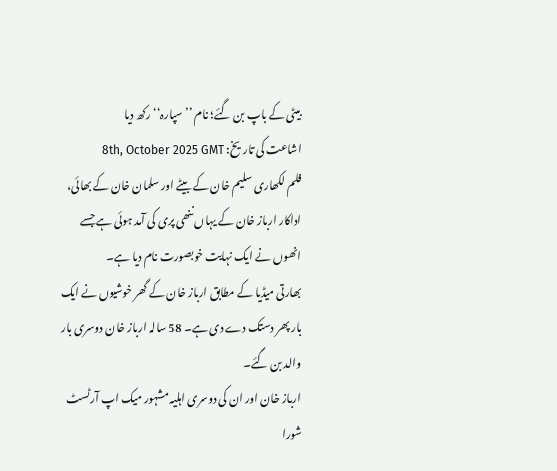بیٹی کے باپ بن گئے؛ نام ’’سپارہ‘‘ رکھ دیا
اشاعت کی تاریخ: 8th, October 2025 GMT
فلم لکھاری سلیم خان کے بیٹے اور سلمان خان کے بھائی، اداکار ارباز خان کے یہاں ننھی پری کی آمد ہوئی ہے جسے انھوں نے ایک نہایت خوبصورت نام دیا ہے۔
بھارتی میڈیا کے مطابق ارباز خان کے گھر خوشیوں نے ایک بار پھر دستک دے دی ہے۔ 58 سالہ ارباز خان دوسری بار والد بن گئے۔
ارباز خان اور ان کی دوسری اہلیہ مشہور میک اپ آرٹسٹ شورا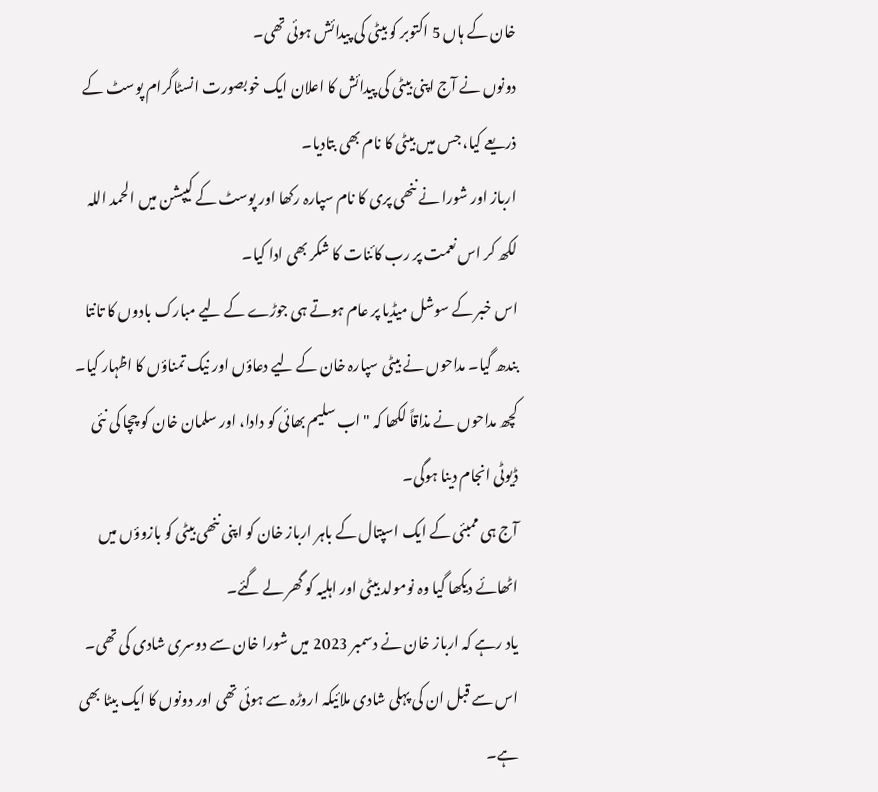خان کے ہاں 5 اکتوبر کو بیٹی کی پیدائش ہوئی تھی۔
دونوں نے آج اپنی بیٹی کی پیدائش کا اعلان ایک خوبصورت انسٹاگرام پوسٹ کے ذریعے کیا، جس میں بیٹی کا نام بھی بتادیا۔
ارباز اور شورا نے ننھی پری کا نام سپارہ رکھا اور پوسٹ کے کیپشن میں الحمد اللہ لکھ کر اس نعمت پر رب کائنات کا شکر بھی ادا کیا۔
اس خبر کے سوشل میڈیا پر عام ہوتے ہی جوڑے کے لیے مبارک بادوں کا تانتا بندھ گیا۔ مداحوں نے بیٹی سپارہ خان کے لیے دعاؤں اور نیک تمناؤں کا اظہار کیا۔
کچھ مداحوں نے مذاقاً لکھا کہ "اب سلیم بھائی کو دادا، اور سلمان خان کو چچا کی نئی ڈیوٹی انجام دینا ہوگی۔
آج ہی ممبئی کے ایک اسپتال کے باہر ارباز خان کو اپنی ننھی بیٹی کو بازوؤں میں اٹھائے دیکھا گیا وہ نومولد بیٹی اور اہلیہ کو گھر لے گئے۔
یاد رہے کہ ارباز خان نے دسمبر 2023 میں شورا خان سے دوسری شادی کی تھی۔ اس سے قبل ان کی پہلی شادی ملائیکہ اروڑہ سے ہوئی تھی اور دونوں کا ایک بیٹا بھی ہے۔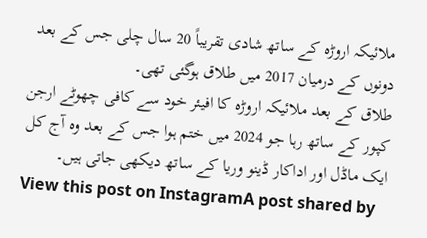ملائیکہ اروڑہ کے ساتھ شادی تقریباً 20 سال چلی جس کے بعد دونوں کے درمیان 2017 میں طلاق ہوگئی تھی۔
طلاق کے بعد ملائیکہ اروڑہ کا افیئر خود سے کافی چھوٹے ارجن کپور کے ساتھ رہا جو 2024 میں ختم ہوا جس کے بعد وہ آج کل ایک ماڈل اور اداکار ڈینو وریا کے ساتھ دیکھی جاتی ہیں۔
View this post on InstagramA post shared by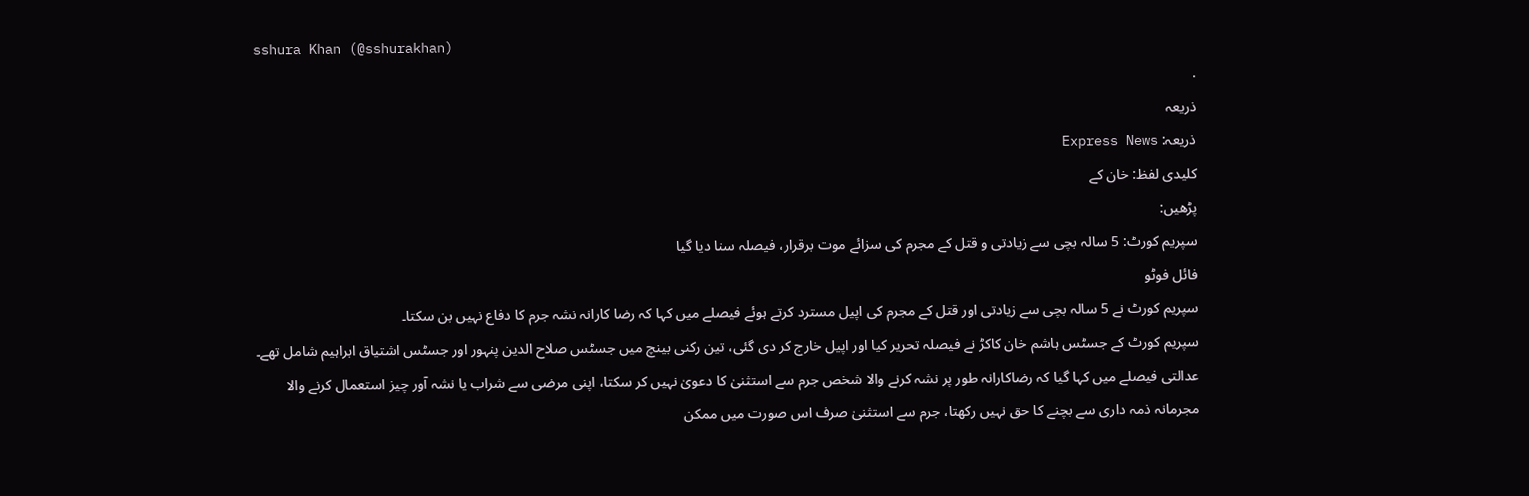sshura Khan (@sshurakhan)
.
ذریعہ
ذریعہ: Express News
کلیدی لفظ: خان کے
پڑھیں:
سپریم کورٹ: 5 سالہ بچی سے زیادتی و قتل کے مجرم کی سزائے موت برقرار، فیصلہ سنا دیا گیا
فائل فوٹو
سپریم کورٹ نے 5 سالہ بچی سے زیادتی اور قتل کے مجرم کی اپیل مسترد کرتے ہوئے فیصلے میں کہا کہ رضا کارانہ نشہ جرم کا دفاع نہیں بن سکتا۔
سپریم کورٹ کے جسٹس ہاشم خان کاکڑ نے فیصلہ تحریر کیا اور اپیل خارج کر دی گئی، تین رکنی بینچ میں جسٹس صلاح الدین پنہور اور جسٹس اشتیاق ابراہیم شامل تھے۔
عدالتی فیصلے میں کہا گیا کہ رضاکارانہ طور پر نشہ کرنے والا شخص جرم سے استثنیٰ کا دعویٰ نہیں کر سکتا، اپنی مرضی سے شراب یا نشہ آور چیز استعمال کرنے والا مجرمانہ ذمہ داری سے بچنے کا حق نہیں رکھتا، جرم سے استثنیٰ صرف اس صورت میں ممکن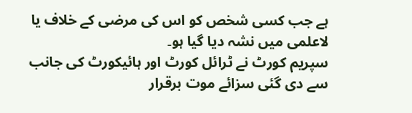ہے جب کسی شخص کو اس کی مرضی کے خلاف یا لاعلمی میں نشہ دیا گیا ہو۔
سپریم کورٹ نے ٹرائل کورٹ اور ہائیکورٹ کی جانب سے دی گئی سزائے موت برقرار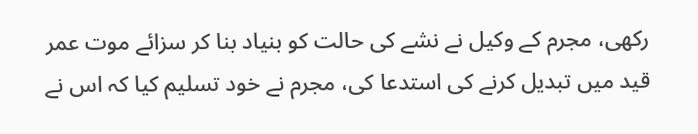رکھی، مجرم کے وکیل نے نشے کی حالت کو بنیاد بنا کر سزائے موت عمر قید میں تبدیل کرنے کی استدعا کی، مجرم نے خود تسلیم کیا کہ اس نے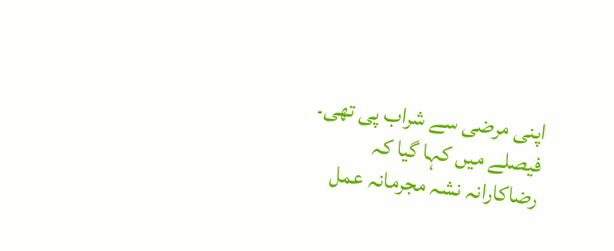اپنی مرضی سے شراب پی تھی۔
فیصلے میں کہا گیا کہ رضاکارانہ نشہ مجرمانہ عمل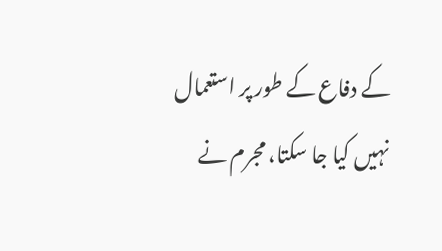کے دفاع کے طور پر استعمال نہیں کیا جا سکتا، مجرم نے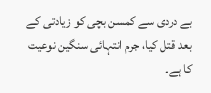بے دردی سے کمسن بچی کو زیادتی کے بعد قتل کیا، جرم انتہائی سنگین نوعیت کا ہے۔